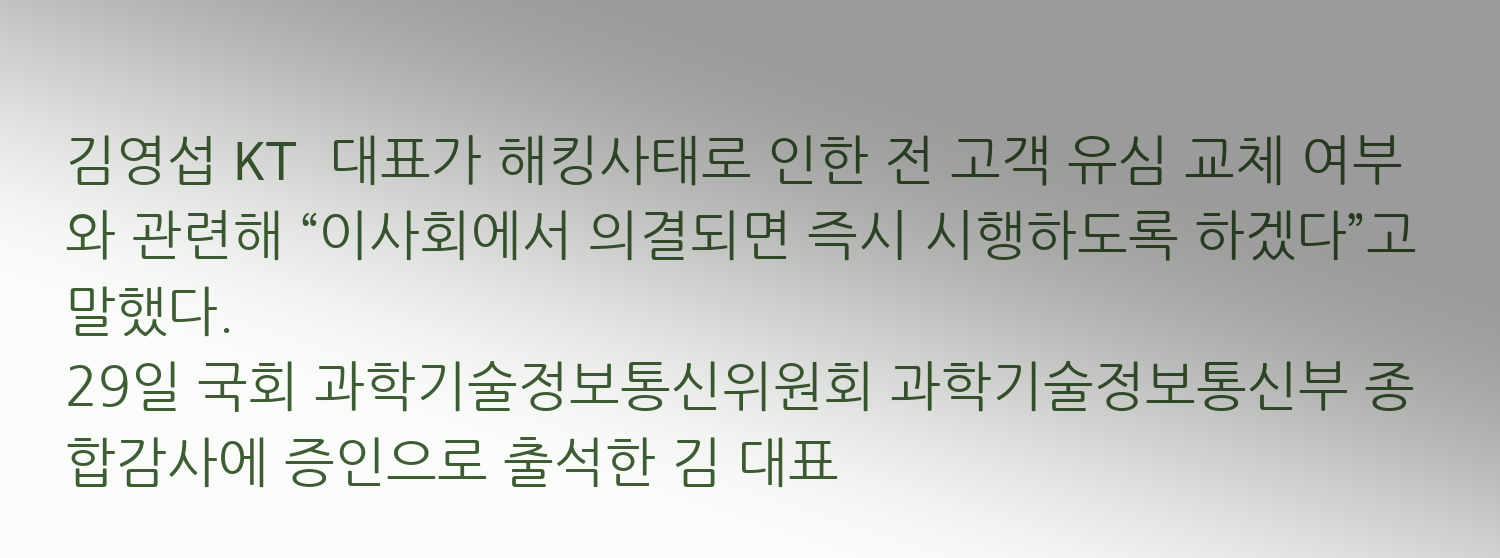김영섭 KT 대표가 해킹사태로 인한 전 고객 유심 교체 여부와 관련해 “이사회에서 의결되면 즉시 시행하도록 하겠다”고 말했다.
29일 국회 과학기술정보통신위원회 과학기술정보통신부 종합감사에 증인으로 출석한 김 대표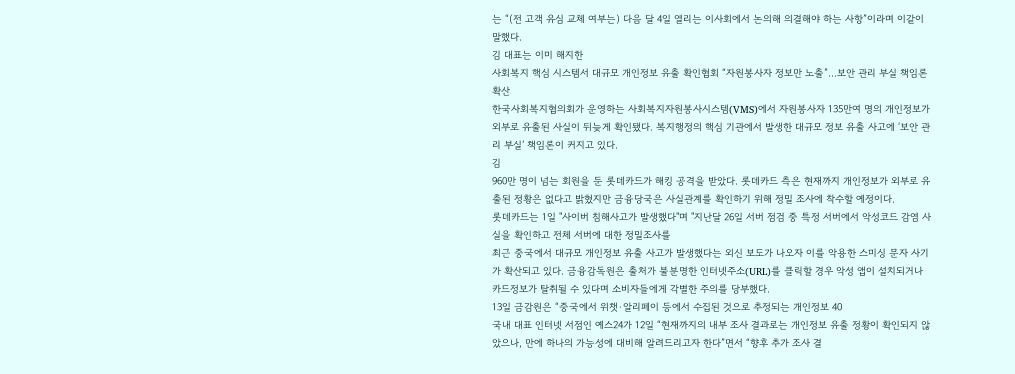는 “(전 고객 유심 교체 여부는) 다음 달 4일 열리는 이사회에서 논의해 의결해야 하는 사항”이라며 이같이 말했다.
김 대표는 이미 해지한
사회복지 핵심 시스템서 대규모 개인정보 유출 확인협회 “자원봉사자 정보만 노출”…보안 관리 부실 책임론 확산
한국사회복지협의회가 운영하는 사회복지자원봉사시스템(VMS)에서 자원봉사자 135만여 명의 개인정보가 외부로 유출된 사실이 뒤늦게 확인됐다. 복지행정의 핵심 기관에서 발생한 대규모 정보 유출 사고에 ‘보안 관리 부실’ 책임론이 커지고 있다.
김
960만 명이 넘는 회원을 둔 롯데카드가 해킹 공격을 받았다. 롯데카드 측은 현재까지 개인정보가 외부로 유출된 정황은 없다고 밝혔지만 금융당국은 사실관계를 확인하기 위해 정밀 조사에 착수할 예정이다.
롯데카드는 1일 "사이버 침해사고가 발생했다"며 "지난달 26일 서버 점검 중 특정 서버에서 악성코드 감염 사실을 확인하고 전체 서버에 대한 정밀조사를
최근 중국에서 대규모 개인정보 유출 사고가 발생했다는 외신 보도가 나오자 이를 악용한 스미싱 문자 사기가 확산되고 있다. 금융감독원은 출처가 불분명한 인터넷주소(URL)를 클릭할 경우 악성 앱이 설치되거나 카드정보가 탈취될 수 있다며 소비자들에게 각별한 주의를 당부했다.
13일 금감원은 “중국에서 위챗·알리페이 등에서 수집된 것으로 추정되는 개인정보 40
국내 대표 인터넷 서점인 예스24가 12일 “현재까지의 내부 조사 결과로는 개인정보 유출 정황이 확인되지 않았으나, 만에 하나의 가능성에 대비해 알려드리고자 한다”면서 “향후 추가 조사 결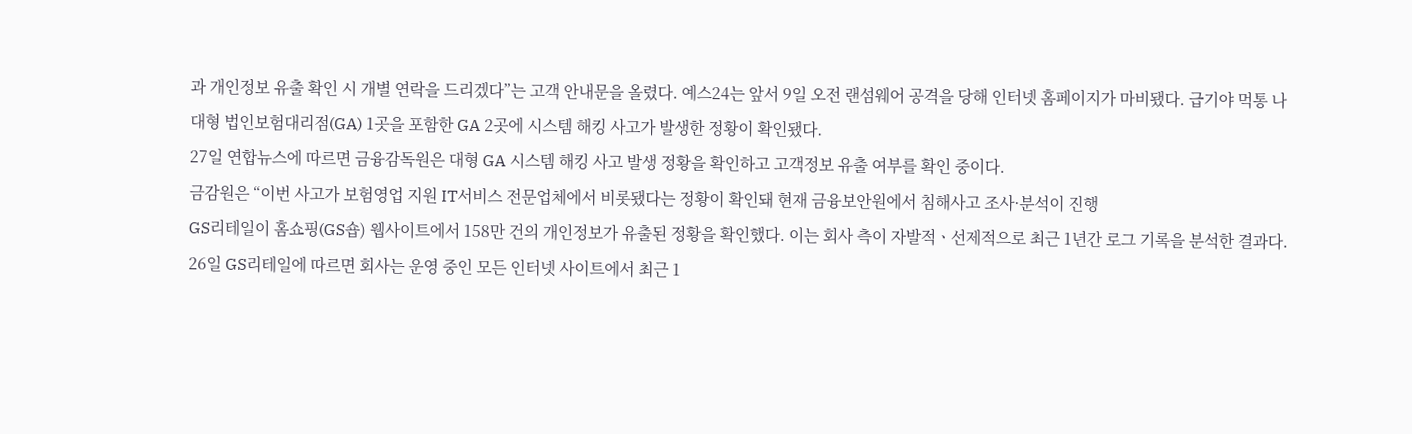과 개인정보 유출 확인 시 개별 연락을 드리겠다”는 고객 안내문을 올렸다. 예스24는 앞서 9일 오전 랜섬웨어 공격을 당해 인터넷 홈페이지가 마비됐다. 급기야 먹통 나
대형 법인보험대리점(GA) 1곳을 포함한 GA 2곳에 시스템 해킹 사고가 발생한 정황이 확인됐다.
27일 연합뉴스에 따르면 금융감독원은 대형 GA 시스템 해킹 사고 발생 정황을 확인하고 고객정보 유출 여부를 확인 중이다.
금감원은 “이번 사고가 보험영업 지원 IT서비스 전문업체에서 비롯됐다는 정황이 확인돼 현재 금융보안원에서 침해사고 조사·분석이 진행
GS리테일이 홈쇼핑(GS숍) 웹사이트에서 158만 건의 개인정보가 유출된 정황을 확인했다. 이는 회사 측이 자발적ㆍ선제적으로 최근 1년간 로그 기록을 분석한 결과다.
26일 GS리테일에 따르면 회사는 운영 중인 모든 인터넷 사이트에서 최근 1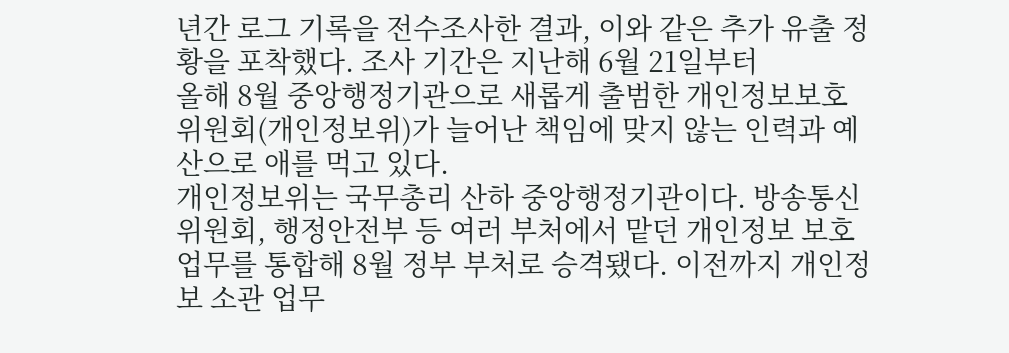년간 로그 기록을 전수조사한 결과, 이와 같은 추가 유출 정황을 포착했다. 조사 기간은 지난해 6월 21일부터
올해 8월 중앙행정기관으로 새롭게 출범한 개인정보보호위원회(개인정보위)가 늘어난 책임에 맞지 않는 인력과 예산으로 애를 먹고 있다.
개인정보위는 국무총리 산하 중앙행정기관이다. 방송통신위원회, 행정안전부 등 여러 부처에서 맡던 개인정보 보호 업무를 통합해 8월 정부 부처로 승격됐다. 이전까지 개인정보 소관 업무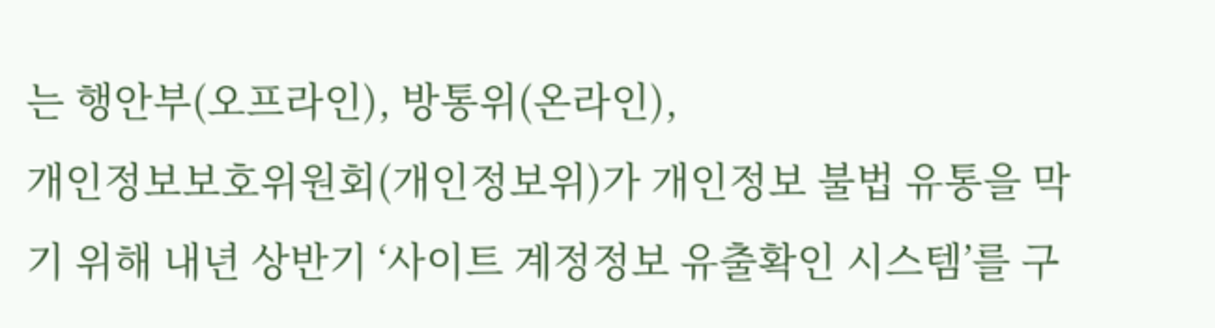는 행안부(오프라인), 방통위(온라인),
개인정보보호위원회(개인정보위)가 개인정보 불법 유통을 막기 위해 내년 상반기 ‘사이트 계정정보 유출확인 시스템’를 구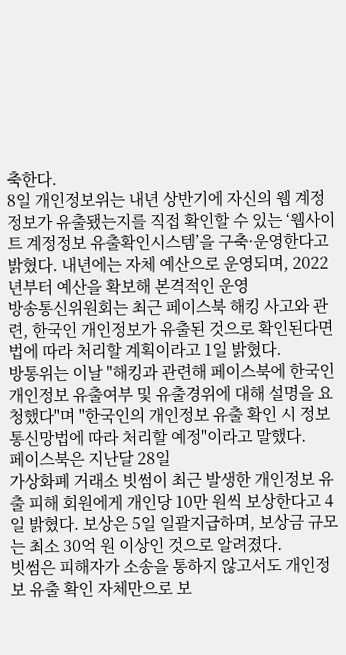축한다.
8일 개인정보위는 내년 상반기에 자신의 웹 계정 정보가 유출됐는지를 직접 확인할 수 있는 ‘웹사이트 계정정보 유출확인시스템’을 구축·운영한다고 밝혔다. 내년에는 자체 예산으로 운영되며, 2022년부터 예산을 확보해 본격적인 운영
방송통신위원회는 최근 페이스북 해킹 사고와 관련, 한국인 개인정보가 유출된 것으로 확인된다면 법에 따라 처리할 계획이라고 1일 밝혔다.
방통위는 이날 "해킹과 관련해 페이스북에 한국인 개인정보 유출여부 및 유출경위에 대해 설명을 요청했다"며 "한국인의 개인정보 유출 확인 시 정보통신망법에 따라 처리할 예정"이라고 말했다.
페이스북은 지난달 28일
가상화폐 거래소 빗썸이 최근 발생한 개인정보 유출 피해 회원에게 개인당 10만 원씩 보상한다고 4일 밝혔다. 보상은 5일 일괄지급하며, 보상금 규모는 최소 30억 원 이상인 것으로 알려졌다.
빗썸은 피해자가 소송을 통하지 않고서도 개인정보 유출 확인 자체만으로 보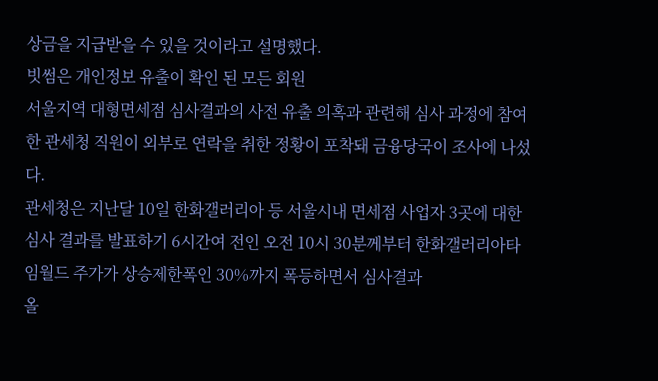상금을 지급받을 수 있을 것이라고 설명했다.
빗썸은 개인정보 유출이 확인 된 모든 회원
서울지역 대형면세점 심사결과의 사전 유출 의혹과 관련해 심사 과정에 참여한 관세청 직원이 외부로 연락을 취한 정황이 포착돼 금융당국이 조사에 나섰다.
관세청은 지난달 10일 한화갤러리아 등 서울시내 면세점 사업자 3곳에 대한 심사 결과를 발표하기 6시간여 전인 오전 10시 30분께부터 한화갤러리아타임월드 주가가 상승제한폭인 30%까지 폭등하면서 심사결과
올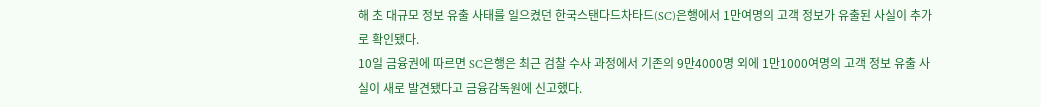해 초 대규모 정보 유출 사태를 일으켰던 한국스탠다드차타드(SC)은행에서 1만여명의 고객 정보가 유출된 사실이 추가로 확인됐다.
10일 금융권에 따르면 SC은행은 최근 검찰 수사 과정에서 기존의 9만4000명 외에 1만1000여명의 고객 정보 유출 사실이 새로 발견됐다고 금융감독원에 신고했다.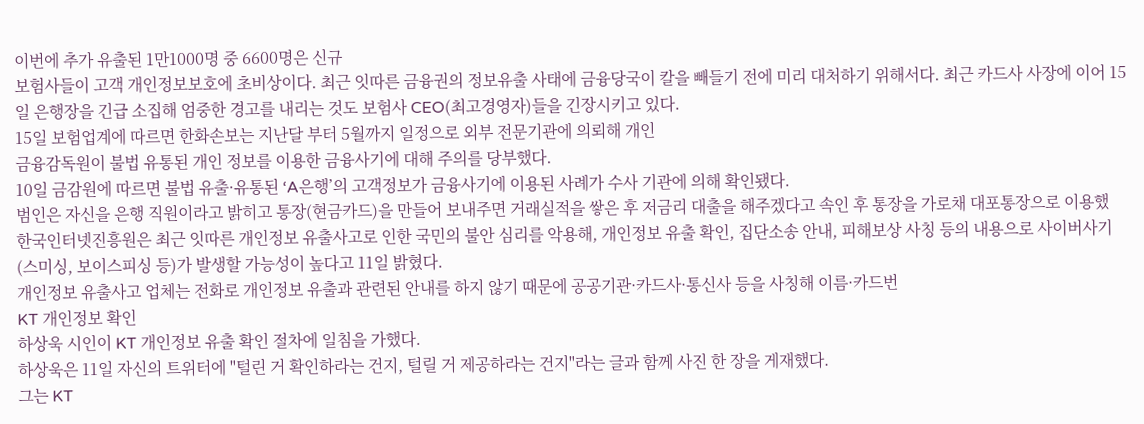이번에 추가 유출된 1만1000명 중 6600명은 신규
보험사들이 고객 개인정보보호에 초비상이다. 최근 잇따른 금융권의 정보유출 사태에 금융당국이 칼을 빼들기 전에 미리 대처하기 위해서다. 최근 카드사 사장에 이어 15일 은행장을 긴급 소집해 엄중한 경고를 내리는 것도 보험사 CEO(최고경영자)들을 긴장시키고 있다.
15일 보험업계에 따르면 한화손보는 지난달 부터 5월까지 일정으로 외부 전문기관에 의뢰해 개인
금융감독원이 불법 유통된 개인 정보를 이용한 금융사기에 대해 주의를 당부했다.
10일 금감원에 따르면 불법 유출·유통된 ‘A은행’의 고객정보가 금융사기에 이용된 사례가 수사 기관에 의해 확인됐다.
범인은 자신을 은행 직원이라고 밝히고 통장(현금카드)을 만들어 보내주면 거래실적을 쌓은 후 저금리 대출을 해주겠다고 속인 후 통장을 가로채 대포통장으로 이용했
한국인터넷진흥원은 최근 잇따른 개인정보 유출사고로 인한 국민의 불안 심리를 악용해, 개인정보 유출 확인, 집단소송 안내, 피해보상 사칭 등의 내용으로 사이버사기(스미싱, 보이스피싱 등)가 발생할 가능성이 높다고 11일 밝혔다.
개인정보 유출사고 업체는 전화로 개인정보 유출과 관련된 안내를 하지 않기 때문에 공공기관·카드사·통신사 등을 사칭해 이름·카드번
KT 개인정보 확인
하상욱 시인이 KT 개인정보 유출 확인 절차에 일침을 가했다.
하상욱은 11일 자신의 트위터에 "털린 거 확인하라는 건지, 털릴 거 제공하라는 건지"라는 글과 함께 사진 한 장을 게재했다.
그는 KT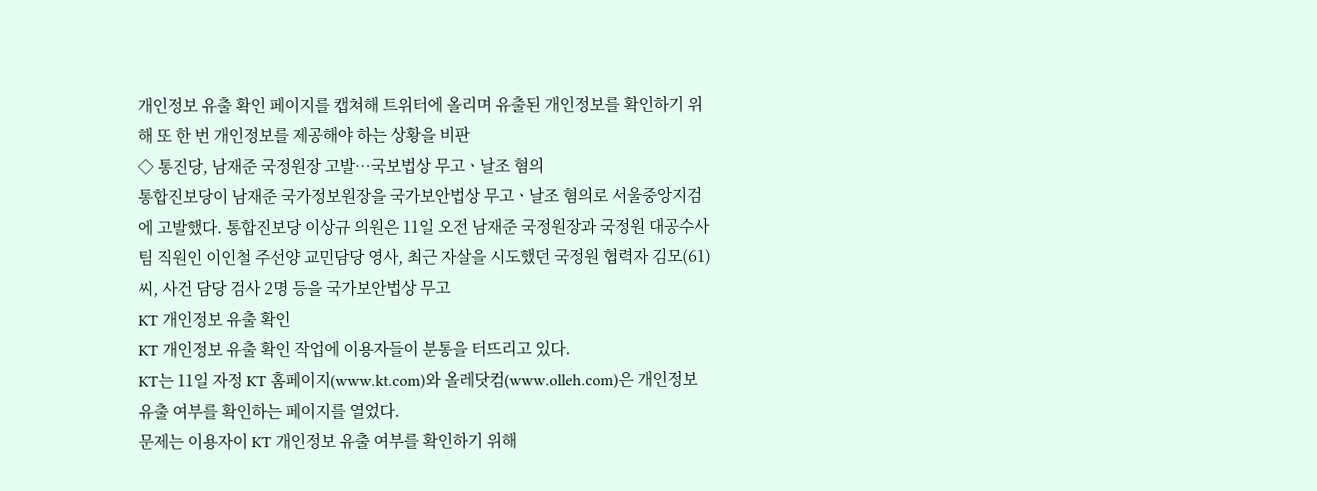개인정보 유출 확인 페이지를 캡쳐해 트위터에 올리며 유출된 개인정보를 확인하기 위해 또 한 번 개인정보를 제공해야 하는 상황을 비판
◇ 통진당, 남재준 국정원장 고발…국보법상 무고ㆍ날조 혐의
통합진보당이 남재준 국가정보원장을 국가보안법상 무고ㆍ날조 혐의로 서울중앙지검에 고발했다. 통합진보당 이상규 의원은 11일 오전 남재준 국정원장과 국정원 대공수사팀 직원인 이인철 주선양 교민담당 영사, 최근 자살을 시도했던 국정원 협력자 김모(61) 씨, 사건 담당 검사 2명 등을 국가보안법상 무고
KT 개인정보 유출 확인
KT 개인정보 유출 확인 작업에 이용자들이 분통을 터뜨리고 있다.
KT는 11일 자정 KT 홈페이지(www.kt.com)와 올레닷컴(www.olleh.com)은 개인정보 유출 여부를 확인하는 페이지를 열었다.
문제는 이용자이 KT 개인정보 유출 여부를 확인하기 위해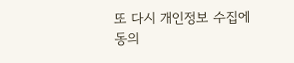또 다시 개인정보 수집에 동의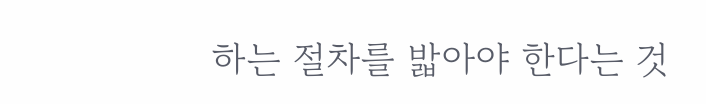하는 절차를 밟아야 한다는 것